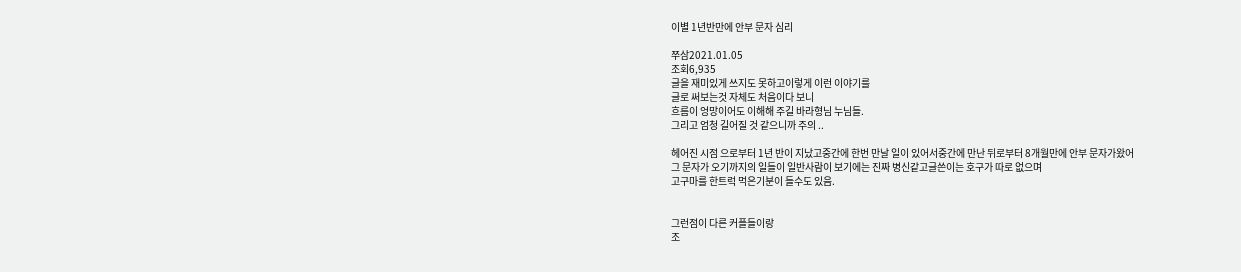이별 1년반만에 안부 문자 심리

쭈삼2021.01.05
조회6,935
글을 재미있게 쓰지도 못하고이렇게 이런 이야기를
글로 써보는것 자체도 처음이다 보니
흐름이 엉망이어도 이해해 주길 바라형님 누님들.
그리고 엄청 길어질 것 같으니까 주의 ..

헤어진 시점 으로부터 1년 반이 지났고중간에 한번 만날 일이 있어서중간에 만난 뒤로부터 8개월만에 안부 문자가왔어
그 문자가 오기까지의 일들이 일반사람이 보기에는 진짜 병신같고글쓴이는 호구가 따로 없으며
고구마를 한트럭 먹은기분이 들수도 있음.


그런점이 다른 커플들이랑
조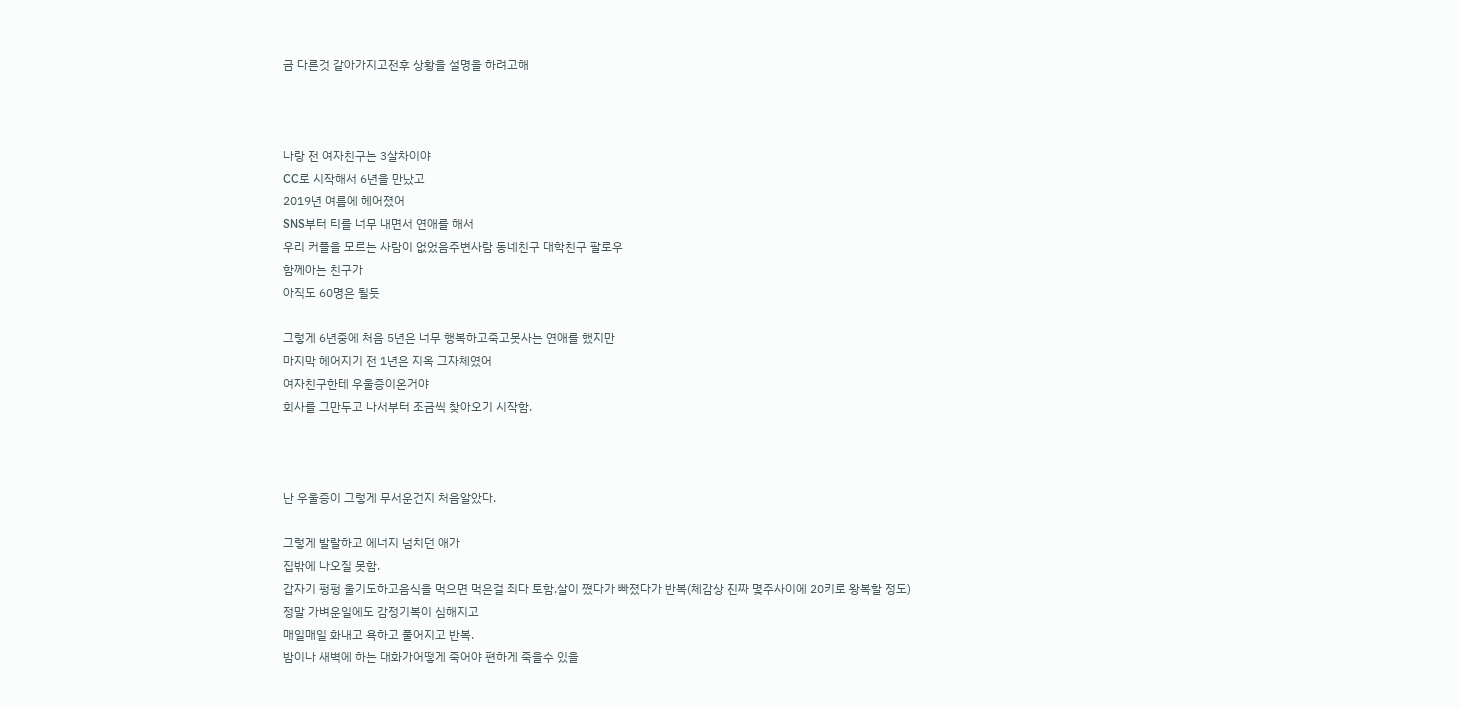금 다른것 같아가지고전후 상황을 설명을 하려고해



나랑 전 여자친구는 3살차이야
CC로 시작해서 6년을 만났고
2019년 여름에 헤어졌어
SNS부터 티를 너무 내면서 연애를 해서
우리 커플을 모르는 사람이 없었음주변사람 동네친구 대학친구 팔로우
함께아는 친구가
아직도 60명은 될듯

그렇게 6년중에 처음 5년은 너무 행복하고죽고못사는 연애를 했지만
마지막 헤어지기 전 1년은 지옥 그자체였어
여자친구한테 우울증이온거야
회사를 그만두고 나서부터 조금씩 찾아오기 시작함.



난 우울증이 그렇게 무서운건지 처음알았다.

그렇게 발랄하고 에너지 넘치던 애가
집밖에 나오질 못함.
갑자기 펑펑 울기도하고음식을 먹으면 먹은걸 죄다 토함.살이 쪘다가 빠졌다가 반복(체감상 진짜 몇주사이에 20키로 왕복할 정도)
정말 가벼운일에도 감정기복이 심해지고
매일매일 화내고 욕하고 풀어지고 반복.
밤이나 새벽에 하는 대화가어떻게 죽어야 편하게 죽을수 있을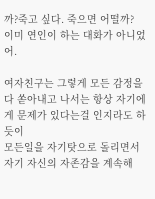까?죽고 싶다. 죽으면 어떨까?
이미 연인이 하는 대화가 아니었어.

여자친구는 그렇게 모든 감정을
다 쏟아내고 나서는 항상 자기에게 문제가 있다는걸 인지라도 하듯이
모든일을 자기탓으로 돌리면서자기 자신의 자존감을 계속해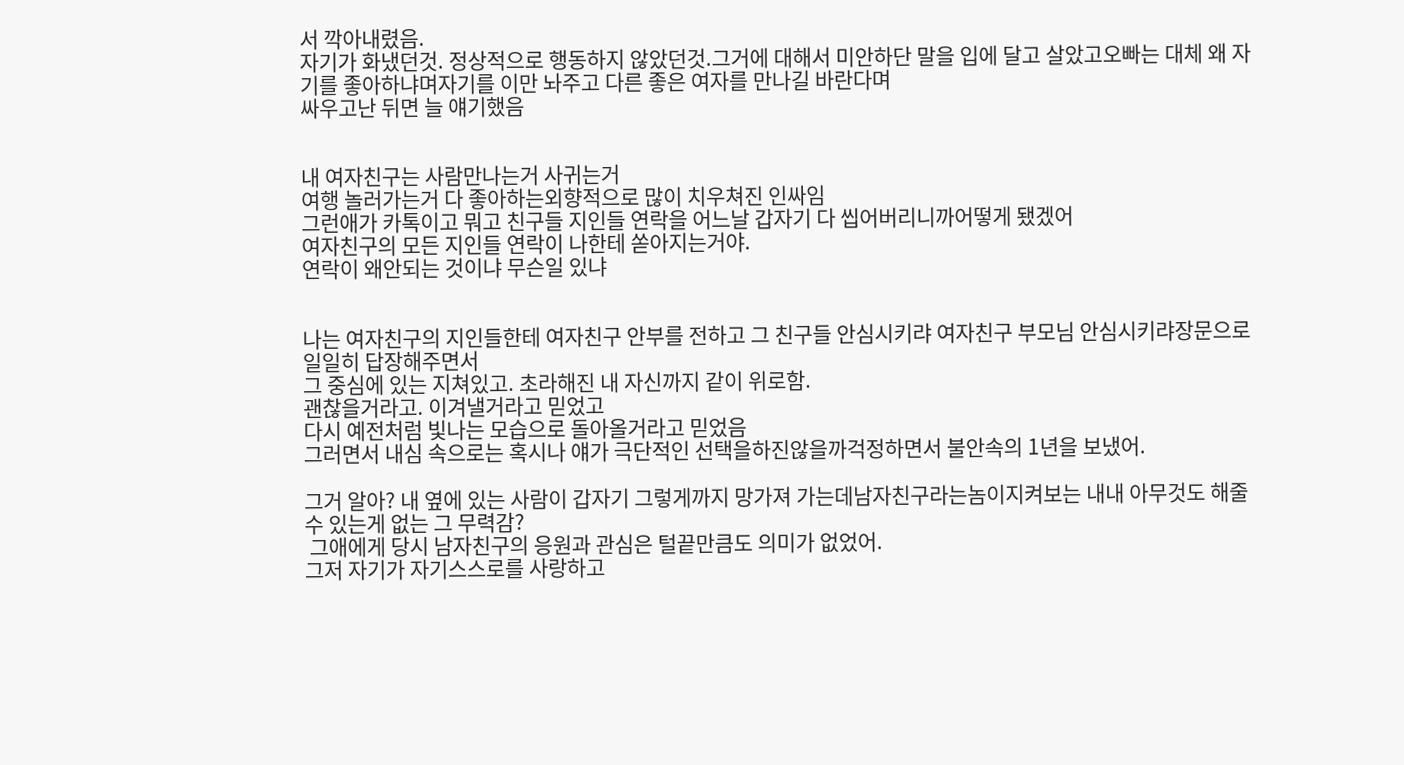서 깍아내렸음.
자기가 화냈던것. 정상적으로 행동하지 않았던것.그거에 대해서 미안하단 말을 입에 달고 살았고오빠는 대체 왜 자기를 좋아하냐며자기를 이만 놔주고 다른 좋은 여자를 만나길 바란다며
싸우고난 뒤면 늘 얘기했음


내 여자친구는 사람만나는거 사귀는거
여행 놀러가는거 다 좋아하는외향적으로 많이 치우쳐진 인싸임
그런애가 카톡이고 뭐고 친구들 지인들 연락을 어느날 갑자기 다 씹어버리니까어떻게 됐겠어
여자친구의 모든 지인들 연락이 나한테 쏟아지는거야.
연락이 왜안되는 것이냐 무슨일 있냐


나는 여자친구의 지인들한테 여자친구 안부를 전하고 그 친구들 안심시키랴 여자친구 부모님 안심시키랴장문으로 일일히 답장해주면서
그 중심에 있는 지쳐있고. 초라해진 내 자신까지 같이 위로함.
괜찮을거라고. 이겨낼거라고 믿었고
다시 예전처럼 빛나는 모습으로 돌아올거라고 믿었음
그러면서 내심 속으로는 혹시나 얘가 극단적인 선택을하진않을까걱정하면서 불안속의 1년을 보냈어.

그거 알아? 내 옆에 있는 사람이 갑자기 그렇게까지 망가져 가는데남자친구라는놈이지켜보는 내내 아무것도 해줄수 있는게 없는 그 무력감?
 그애에게 당시 남자친구의 응원과 관심은 털끝만큼도 의미가 없었어.
그저 자기가 자기스스로를 사랑하고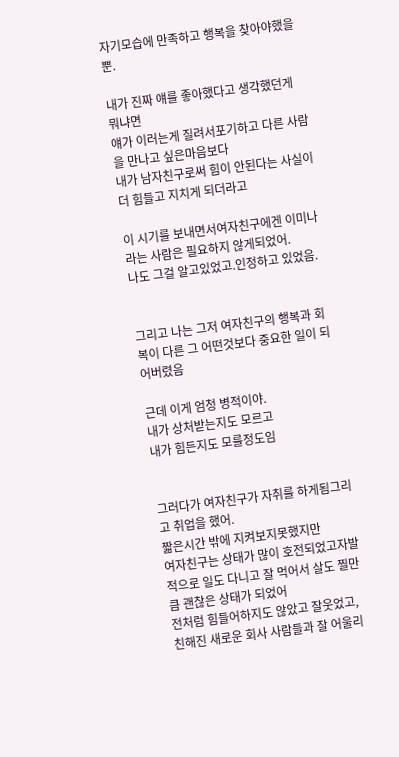자기모습에 만족하고 행복을 찾아야했을뿐.

내가 진짜 얘를 좋아했다고 생각했던게 뭐냐면
얘가 이러는게 질려서포기하고 다른 사람을 만나고 싶은마음보다
내가 남자친구로써 힘이 안된다는 사실이 더 힘들고 지치게 되더라고

이 시기를 보내면서여자친구에겐 이미나라는 사람은 필요하지 않게되었어.
나도 그걸 알고있었고.인정하고 있었음.


그리고 나는 그저 여자친구의 행복과 회복이 다른 그 어떤것보다 중요한 일이 되어버렸음

근데 이게 엄청 병적이야.
내가 상처받는지도 모르고
내가 힘든지도 모를정도임


그러다가 여자친구가 자취를 하게됨그리고 취업을 했어.
짧은시간 밖에 지켜보지못했지만
여자친구는 상태가 많이 호전되었고자발적으로 일도 다니고 잘 먹어서 살도 찔만큼 괜찮은 상태가 되었어
전처럼 힘들어하지도 않았고 잘웃었고, 친해진 새로운 회사 사람들과 잘 어울리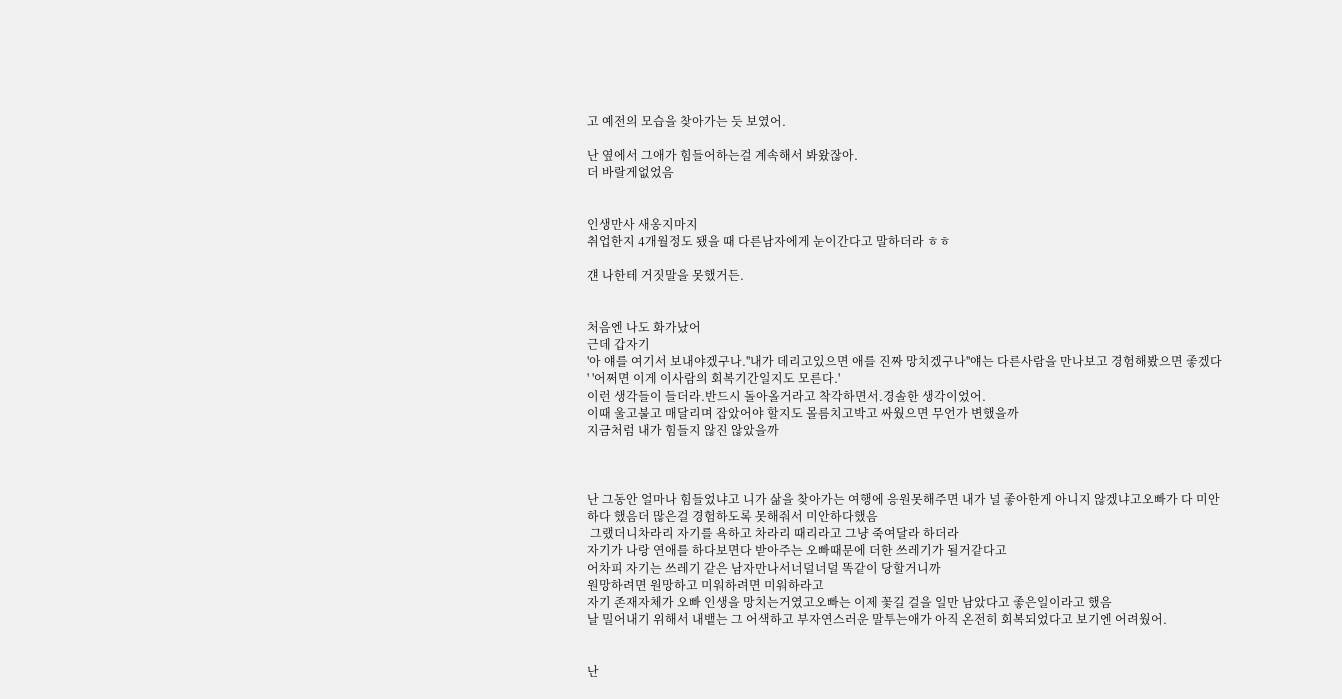고 예전의 모습을 찾아가는 듯 보였어.

난 옆에서 그애가 힘들어하는걸 계속해서 봐왔잖아.
더 바랄게없었음


인생만사 새옹지마지
취업한지 4개월정도 됐을 때 다른남자에게 눈이간다고 말하더라 ㅎㅎ

걘 나한테 거짓말을 못했거든.


처음엔 나도 화가났어
근데 갑자기
'아 얘를 여기서 보내야겠구나.''내가 데리고있으면 애를 진짜 망치겠구나''얘는 다른사람을 만나보고 경험해봤으면 좋겠다 ' '어쩌면 이게 이사람의 회복기간일지도 모른다.'
이런 생각들이 들더라.반드시 돌아올거라고 착각하면서.경솔한 생각이었어.
이때 울고불고 매달리며 잡았어야 할지도 몰름치고박고 싸웠으면 무언가 변했을까
지금처럼 내가 힘들지 않진 않았을까



난 그동안 얼마나 힘들었냐고 니가 삶을 찾아가는 여행에 응원못해주면 내가 널 좋아한게 아니지 않겠냐고오빠가 다 미안하다 했음더 많은걸 경험하도록 못해줘서 미안하다했음
 그랬더니차라리 자기를 욕하고 차라리 때리라고 그냥 죽여달라 하더라
자기가 나랑 연애를 하다보면다 받아주는 오빠때문에 더한 쓰레기가 될거같다고
어차피 자기는 쓰레기 같은 남자만나서너덜너덜 똑같이 당할거니까
원망하려면 원망하고 미워하려면 미워하라고
자기 존재자체가 오빠 인생을 망치는거였고오빠는 이제 꽃길 걸을 일만 남았다고 좋은일이라고 했음
날 밀어내기 위해서 내뱉는 그 어색하고 부자연스러운 말투는애가 아직 온전히 회복되었다고 보기엔 어려웠어.


난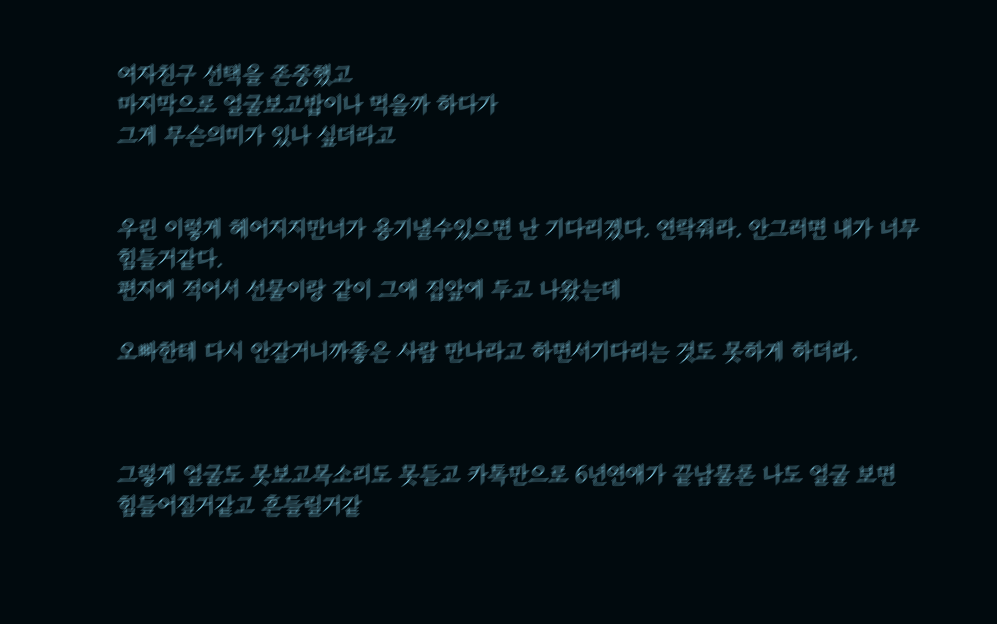여자친구 선택을 존중했고
마지막으로 얼굴보고밥이나 먹을까 하다가
그게 무슨의미가 있나 싶더라고


우린 이렇게 헤어지지만너가 용기낼수있으면 난 기다리겠다. 연락줘라. 안그러면 내가 너무 힘들거같다.
편지에 적어서 선물이랑 같이 그애 집앞에 두고 나왔는데

오빠한테 다시 안갈거니까좋은 사람 만나라고 하면서기다리는 것도 못하게 하더라.



그렇게 얼굴도 못보고목소리도 못듣고 카톡만으로 6년연애가 끝남물론 나도 얼굴 보면
힘들어질거같고 흔들릴거같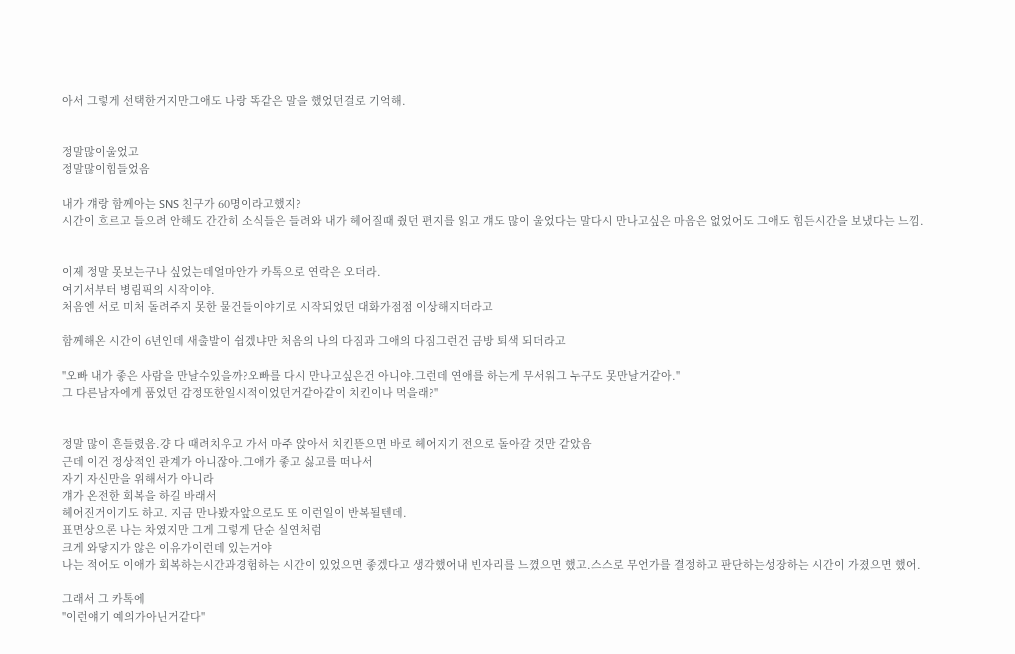아서 그렇게 선택한거지만그애도 나랑 똑같은 말을 했었던걸로 기억해.


정말많이울었고
정말많이힘들었음

내가 걔랑 함께아는 SNS 친구가 60명이라고했지?
시간이 흐르고 들으려 안해도 간간히 소식들은 들려와 내가 헤어질때 줬던 편지를 읽고 걔도 많이 울었다는 말다시 만나고싶은 마음은 없었어도 그애도 힘든시간을 보냈다는 느낌.


이제 정말 못보는구나 싶었는데얼마안가 카톡으로 연락은 오더라.
여기서부터 병림픽의 시작이야.
처음엔 서로 미처 돌려주지 못한 물건들이야기로 시작되었던 대화가점점 이상해지더라고

함께해온 시간이 6년인데 새출발이 쉽겠냐만 처음의 나의 다짐과 그애의 다짐그런건 금방 퇴색 되더라고

"오빠 내가 좋은 사람을 만날수있을까?오빠를 다시 만나고싶은건 아니야.그런데 연애를 하는게 무서워그 누구도 못만날거같아."
그 다른남자에게 품었던 감정또한일시적이었던거같아같이 치킨이나 먹을래?"


정말 많이 흔들렸음.걍 다 때려치우고 가서 마주 앉아서 치킨뜯으면 바로 헤어지기 전으로 돌아갈 것만 같았음
근데 이건 정상적인 관계가 아니잖아.그애가 좋고 싫고를 떠나서
자기 자신만을 위해서가 아니라
걔가 온전한 회복을 하길 바래서
헤어진거이기도 하고. 지금 만나봤자앞으로도 또 이런일이 반복될텐데.
표면상으론 나는 차였지만 그게 그렇게 단순 실연처럼
크게 와닿지가 않은 이유가이런데 있는거야
나는 적어도 이애가 회복하는시간과경험하는 시간이 있었으면 좋겠다고 생각했어내 빈자리를 느꼈으면 했고.스스로 무언가를 결정하고 판단하는성장하는 시간이 가졌으면 했어.

그래서 그 카톡에
"이런얘기 예의가아닌거같다"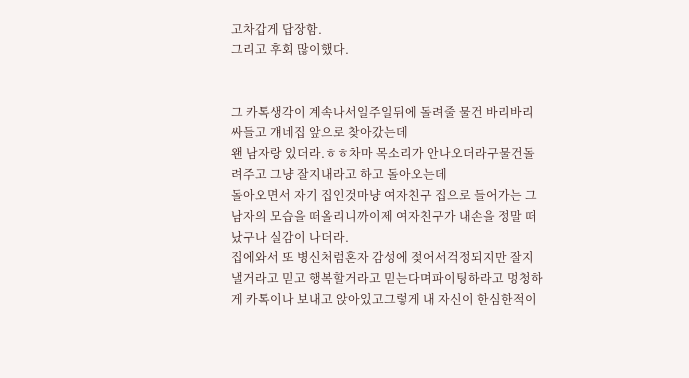고차갑게 답장함.
그리고 후회 많이했다.


그 카톡생각이 계속나서일주일뒤에 돌려줄 물건 바리바리싸들고 걔네집 앞으로 찾아갔는데
왠 남자랑 있더라.ㅎㅎ차마 목소리가 안나오더라구물건돌려주고 그냥 잘지내라고 하고 돌아오는데
돌아오면서 자기 집인것마냥 여자친구 집으로 들어가는 그남자의 모습을 떠올리니까이제 여자친구가 내손을 정말 떠났구나 실감이 나더라.
집에와서 또 병신처럼혼자 감성에 젖어서걱정되지만 잘지낼거라고 믿고 행복할거라고 믿는다며파이팅하라고 멍청하게 카톡이나 보내고 앉아있고그렇게 내 자신이 한심한적이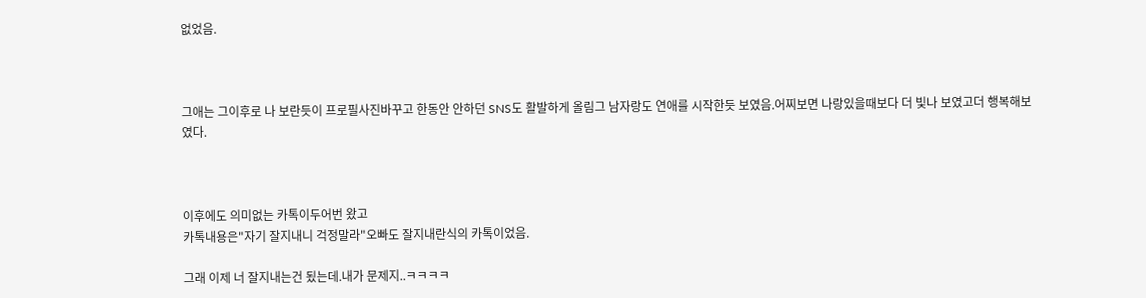없었음.



그애는 그이후로 나 보란듯이 프로필사진바꾸고 한동안 안하던 SNS도 활발하게 올림그 남자랑도 연애를 시작한듯 보였음.어찌보면 나랑있을때보다 더 빛나 보였고더 행복해보였다.



이후에도 의미없는 카톡이두어번 왔고
카톡내용은"자기 잘지내니 걱정말라"오빠도 잘지내란식의 카톡이었음.

그래 이제 너 잘지내는건 됬는데.내가 문제지..ㅋㅋㅋㅋ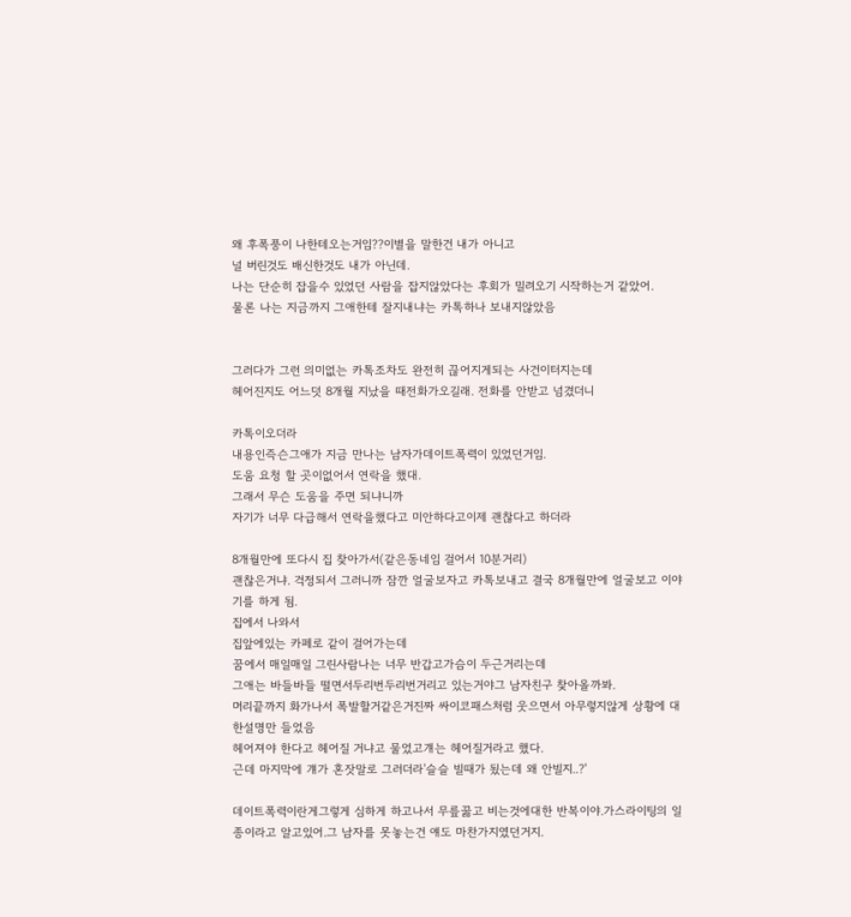왜 후폭풍이 나한테오는거임??이별을 말한건 내가 아니고
널 버린것도 배신한것도 내가 아닌데.
나는 단순히 잡을수 있었던 사람을 잡지않았다는 후회가 밀려오기 시작하는거 같았어.
물론 나는 지금까지 그애한테 잘지내냐는 카톡하나 보내지않았음


그러다가 그런 의미없는 카톡조차도 완전히 끊어지게되는 사건이터지는데
헤어진지도 어느덧 8개월 지났을 때전화가오길래. 전화를 안받고 넘겼더니

카톡이오더라
내용인즉슨그애가 지금 만나는 남자가데이트폭력이 있었던거임.
도움 요청 할 곳이없어서 연락을 했대.
그래서 무슨 도움을 주면 되냐니까
자기가 너무 다급해서 연락을했다고 미안하다고이제 괜찮다고 하더라

8개월만에 또다시 집 찾아가서(같은동네임 걸어서 10분거리)
괜찮은거냐. 걱정되서 그러니까 잠깐 얼굴보자고 카톡보내고 결국 8개월만에 얼굴보고 이야기를 하게 됨.
집에서 나와서
집앞에있는 카페로 같이 걸어가는데
꿈에서 매일매일 그린사람나는 너무 반갑고가슴이 두근거리는데
그애는 바들바들 떨면서두리번두리번거리고 있는거야그 남자친구 찾아올까봐.
머리끝까지 화가나서 폭발할거같은거진짜 싸이코패스처럼 웃으면서 아무렇지않게 상황에 대한설명만 들었음
헤어져야 한다고 헤어질 거냐고 물었고걔는 헤어질거라고 했다.
근데 마지막에 걔가 혼잣말로 그러더라'슬슬 빌때가 됬는데 왜 안빌지..?'

데이트폭력이란게그렇게 심하게 하고나서 무릎꿇고 비는것에대한 반복이야.가스라이팅의 일종이라고 알고있어.그 남자를 못놓는건 얘도 마찬가지였던거지.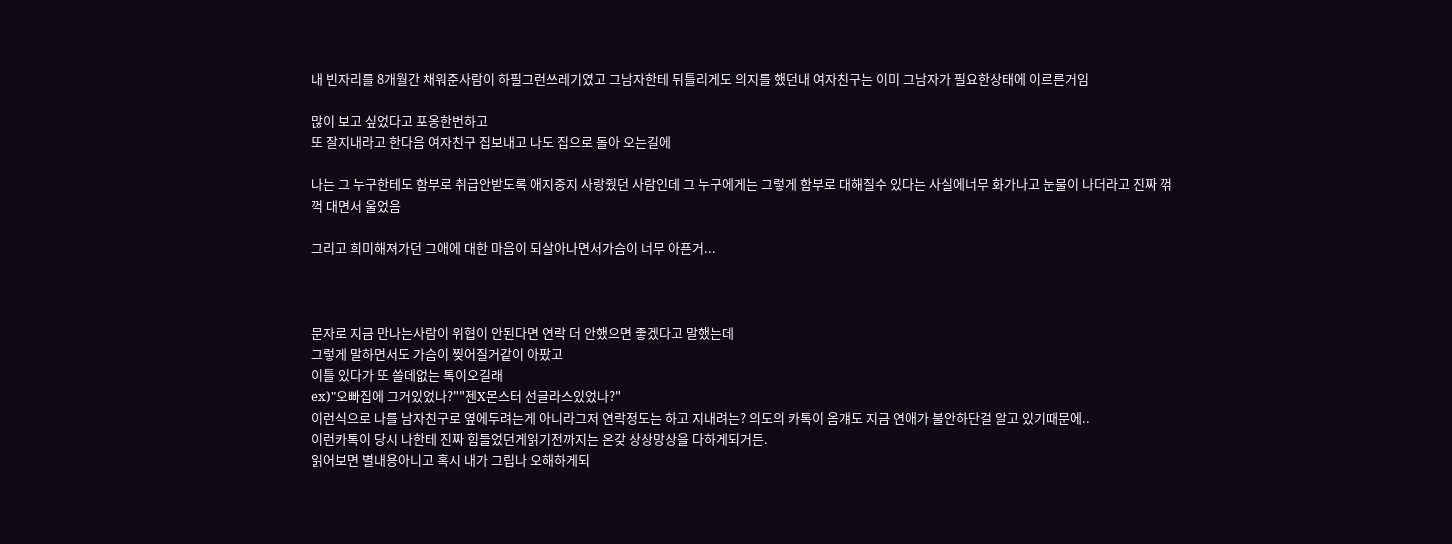내 빈자리를 8개월간 채워준사람이 하필그런쓰레기였고 그남자한테 뒤틀리게도 의지를 했던내 여자친구는 이미 그남자가 필요한상태에 이르른거임

많이 보고 싶었다고 포옹한번하고
또 잘지내라고 한다음 여자친구 집보내고 나도 집으로 돌아 오는길에

나는 그 누구한테도 함부로 취급안받도록 애지중지 사랑줬던 사람인데 그 누구에게는 그렇게 함부로 대해질수 있다는 사실에너무 화가나고 눈물이 나더라고 진짜 꺾꺽 대면서 울었음

그리고 희미해져가던 그애에 대한 마음이 되살아나면서가슴이 너무 아픈거...



문자로 지금 만나는사람이 위협이 안된다면 연락 더 안했으면 좋겠다고 말했는데
그렇게 말하면서도 가슴이 찢어질거같이 아팠고
이틀 있다가 또 쓸데없는 톡이오길래
ex)"오빠집에 그거있었나?""젠X몬스터 선글라스있었나?"
이런식으로 나를 남자친구로 옆에두려는게 아니라그저 연락정도는 하고 지내려는? 의도의 카톡이 옴걔도 지금 연애가 불안하단걸 알고 있기때문에..
이런카톡이 당시 나한테 진짜 힘들었던게읽기전까지는 온갖 상상망상을 다하게되거든.
읽어보면 별내용아니고 혹시 내가 그립나 오해하게되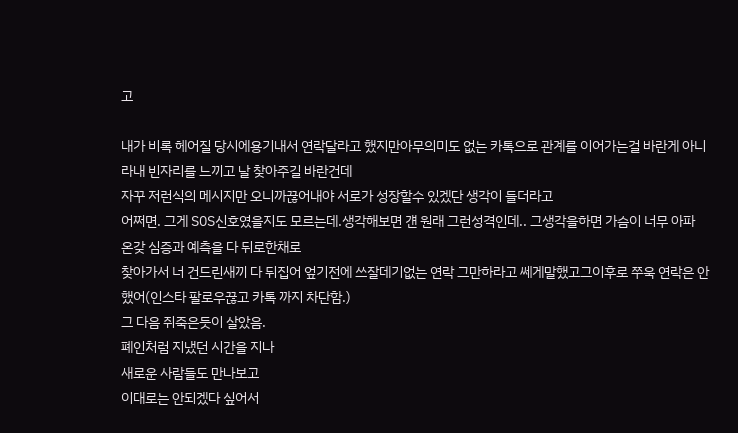고

내가 비록 헤어질 당시에용기내서 연락달라고 했지만아무의미도 없는 카톡으로 관계를 이어가는걸 바란게 아니라내 빈자리를 느끼고 날 찾아주길 바란건데
자꾸 저런식의 메시지만 오니까끊어내야 서로가 성장할수 있겠단 생각이 들더라고
어쩌면. 그게 SOS신호였을지도 모르는데.생각해보면 걘 원래 그런성격인데.. 그생각을하면 가슴이 너무 아파
온갖 심증과 예측을 다 뒤로한채로
찾아가서 너 건드린새끼 다 뒤집어 엎기전에 쓰잘데기없는 연락 그만하라고 쎄게말했고그이후로 쭈욱 연락은 안했어(인스타 팔로우끊고 카톡 까지 차단함.)
그 다음 쥐죽은듯이 살았음.
폐인처럼 지냈던 시간을 지나
새로운 사람들도 만나보고
이대로는 안되겠다 싶어서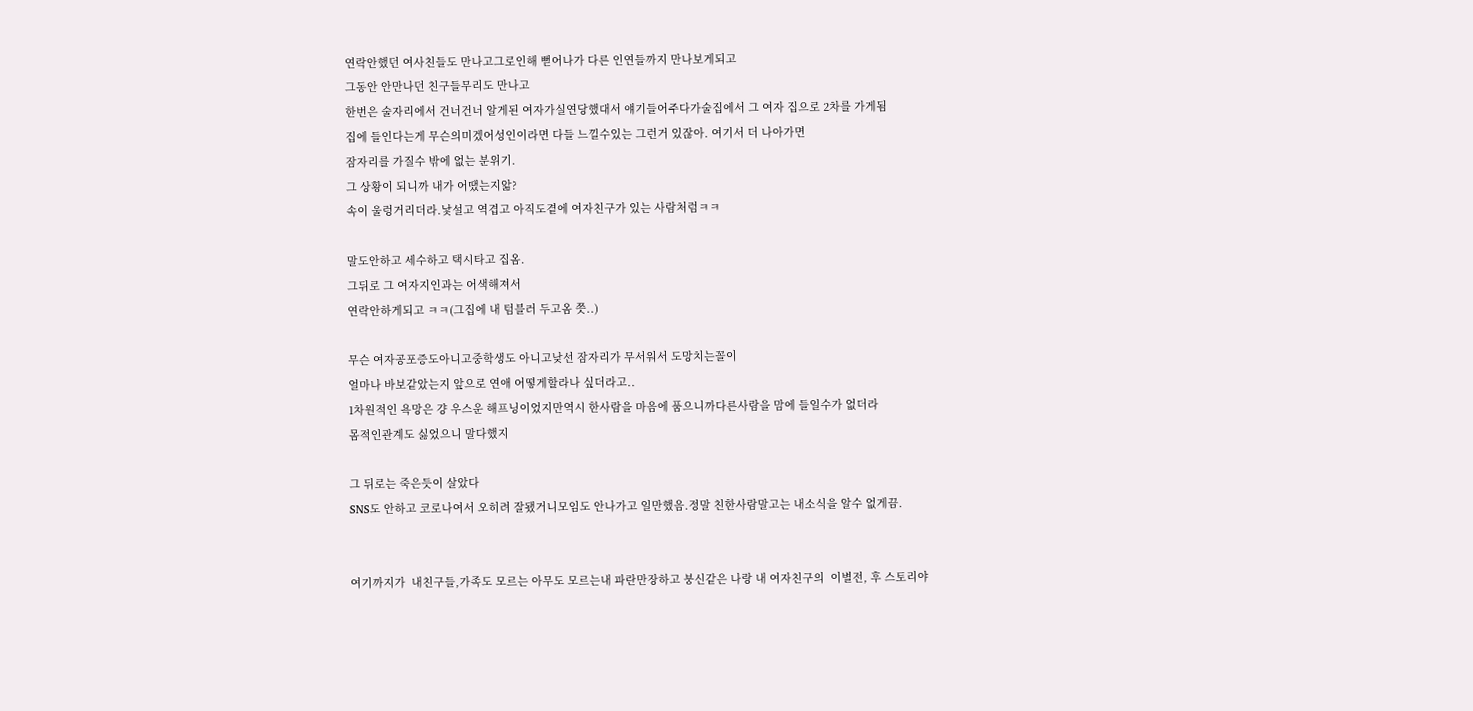연락안했던 여사친들도 만나고그로인해 뻗어나가 다른 인연들까지 만나보게되고
그동안 안만나던 친구들무리도 만나고
한번은 술자리에서 건너건너 알게된 여자가실연당했대서 얘기들어주다가술집에서 그 여자 집으로 2차를 가게됨
집에 들인다는게 무슨의미겠어성인이라면 다들 느낄수있는 그런거 있잖아. 여기서 더 나아가면
잠자리를 가질수 밖에 없는 분위기.
그 상황이 되니까 내가 어땠는지앎?
속이 울렁거리더라.낯설고 역겹고 아직도곁에 여자친구가 있는 사람처럼ㅋㅋ

말도안하고 세수하고 택시타고 집옴.
그뒤로 그 여자지인과는 어색해져서
연락안하게되고 ㅋㅋ(그집에 내 텀블러 두고옴 쯧..)

무슨 여자공포증도아니고중학생도 아니고낮선 잠자리가 무서워서 도망치는꼴이
얼마나 바보같았는지 앞으로 연애 어떻게할라나 싶더라고..
1차원적인 욕망은 걍 우스운 해프닝이었지만역시 한사람을 마음에 품으니까다른사람을 맘에 들일수가 없더라
몸적인관계도 싫었으니 말다했지

그 뒤로는 죽은듯이 살았다
SNS도 안하고 코로나여서 오히려 잘됐거니모임도 안나가고 일만했음.정말 친한사람말고는 내소식을 알수 없게끔.


여기까지가  내친구들,가족도 모르는 아무도 모르는내 파란만장하고 붕신같은 나랑 내 여자친구의  이별전, 후 스토리야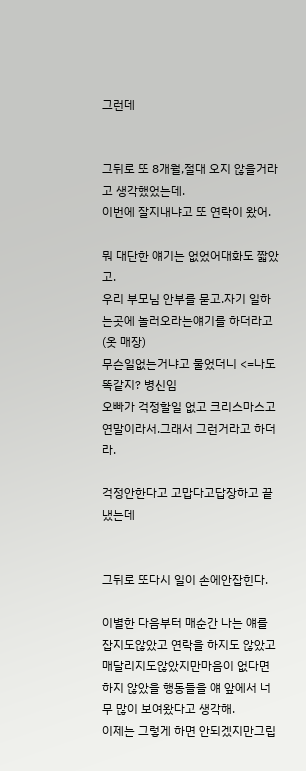그런데


그뒤로 또 8개월,절대 오지 않을거라고 생각했었는데.
이번에 잘지내냐고 또 연락이 왔어.

뭐 대단한 얘기는 없었어대화도 짧았고.
우리 부모님 안부를 묻고.자기 일하는곳에 놀러오라는얘기를 하더라고 (옷 매장)
무슨일없는거냐고 물었더니 <=나도 똑같지? 병신임
오빠가 걱정할일 없고 크리스마스고 연말이라서.그래서 그런거라고 하더라.

걱정안한다고 고맙다고답장하고 끝냈는데


그뒤로 또다시 일이 손에안잡힌다.

이별한 다음부터 매순간 나는 얘를 잡지도않았고 연락을 하지도 않았고 매달리지도않았지만마음이 없다면 하지 않았을 행동들을 얘 앞에서 너무 많이 보여왔다고 생각해.
이제는 그렇게 하면 안되겠지만그립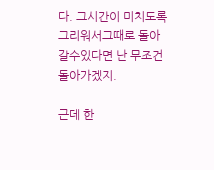다. 그시간이 미치도록 그리워서그때로 돌아갈수있다면 난 무조건 돌아가겠지.

근데 한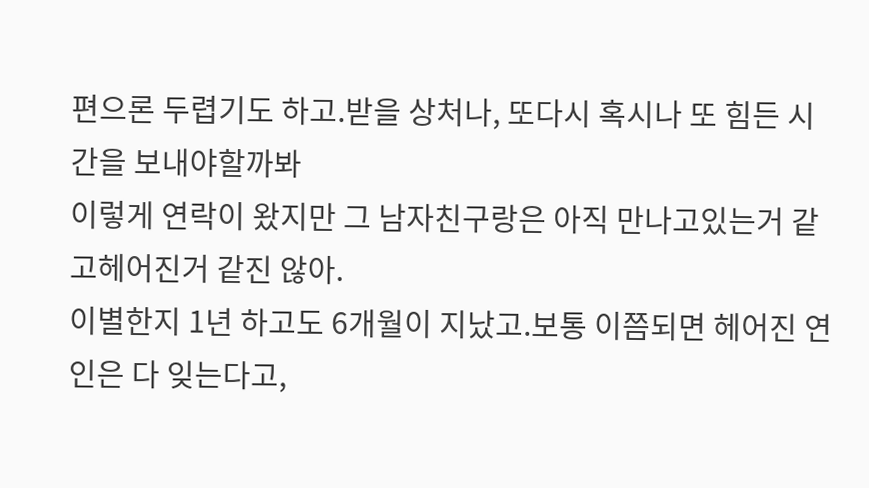편으론 두렵기도 하고.받을 상처나, 또다시 혹시나 또 힘든 시간을 보내야할까봐
이렇게 연락이 왔지만 그 남자친구랑은 아직 만나고있는거 같고헤어진거 같진 않아.
이별한지 1년 하고도 6개월이 지났고.보통 이쯤되면 헤어진 연인은 다 잊는다고,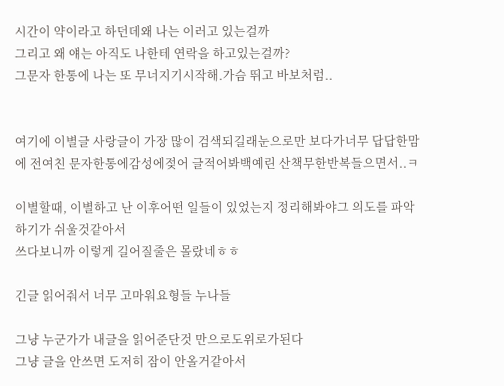시간이 약이라고 하던데왜 나는 이러고 있는걸까
그리고 왜 얘는 아직도 나한테 연락을 하고있는걸까?
그문자 한통에 나는 또 무너지기시작해.가슴 뛰고 바보처럼..


여기에 이별글 사랑글이 가장 많이 검색되길래눈으로만 보다가너무 답답한맘에 전여친 문자한통에감성에젖어 글적어봐백예린 산책무한반복들으면서..ㅋ

이별할때, 이별하고 난 이후어떤 일들이 있었는지 정리해봐야그 의도를 파악하기가 쉬울것같아서
쓰다보니까 이렇게 길어질줄은 몰랐네ㅎㅎ

긴글 읽어줘서 너무 고마워요형들 누나들

그냥 누군가가 내글을 읽어준단것 만으로도위로가된다
그냥 글을 안쓰면 도저히 잠이 안올거같아서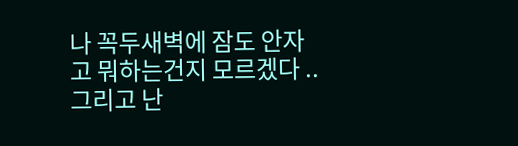나 꼭두새벽에 잠도 안자고 뭐하는건지 모르겠다 ..
그리고 난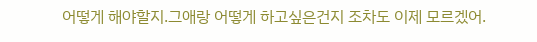어떻게 해야할지.그애랑 어떻게 하고싶은건지 조차도 이제 모르겠어.